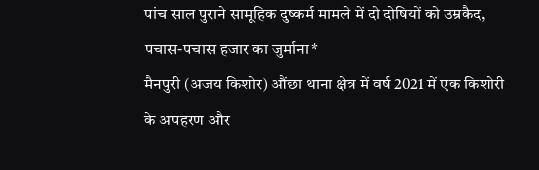पांच साल पुराने सामूहिक दुष्कर्म मामले में दो दोषियों को उम्रकैद, पचास-पचास हजार का जुर्माना*
मैनपुरी (अजय किशोर) औंछा थाना क्षेत्र में वर्ष 2021 में एक किशोरी के अपहरण और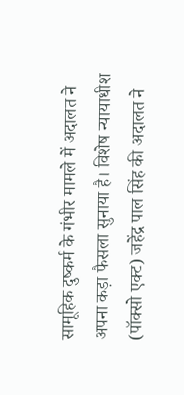सामूहिक दुष्कर्म के गंभीर मामले में अदालत ने अपना कड़ा फैसला सुनाया है। विशेष न्यायाधीश (पॉक्सो एक्ट) जहेंद्र पाल सिंह की अदालत ने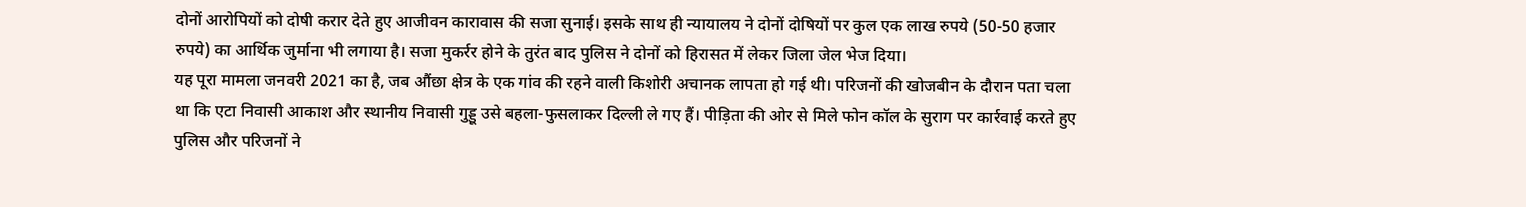दोनों आरोपियों को दोषी करार देते हुए आजीवन कारावास की सजा सुनाई। इसके साथ ही न्यायालय ने दोनों दोषियों पर कुल एक लाख रुपये (50-50 हजार रुपये) का आर्थिक जुर्माना भी लगाया है। सजा मुकर्रर होने के तुरंत बाद पुलिस ने दोनों को हिरासत में लेकर जिला जेल भेज दिया।
यह पूरा मामला जनवरी 2021 का है, जब औंछा क्षेत्र के एक गांव की रहने वाली किशोरी अचानक लापता हो गई थी। परिजनों की खोजबीन के दौरान पता चला था कि एटा निवासी आकाश और स्थानीय निवासी गुड्डू उसे बहला-फुसलाकर दिल्ली ले गए हैं। पीड़िता की ओर से मिले फोन कॉल के सुराग पर कार्रवाई करते हुए पुलिस और परिजनों ने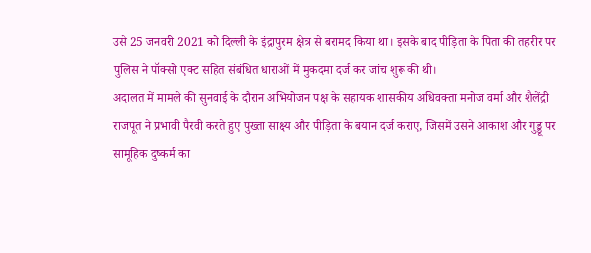उसे 25 जनवरी 2021 को दिल्ली के इंद्रापुरम क्षेत्र से बरामद किया था। इसके बाद पीड़िता के पिता की तहरीर पर पुलिस ने पॉक्सो एक्ट सहित संबंधित धाराओं में मुकदमा दर्ज कर जांच शुरू की थी।
अदालत में मामले की सुनवाई के दौरान अभियोजन पक्ष के सहायक शासकीय अधिवक्ता मनोज वर्मा और शैलेंद्री राजपूत ने प्रभावी पैरवी करते हुए पुख्ता साक्ष्य और पीड़िता के बयान दर्ज कराए, जिसमें उसने आकाश और गुड्डू पर सामूहिक दुष्कर्म का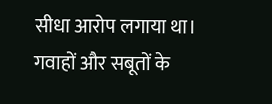सीधा आरोप लगाया था। गवाहों और सबूतों के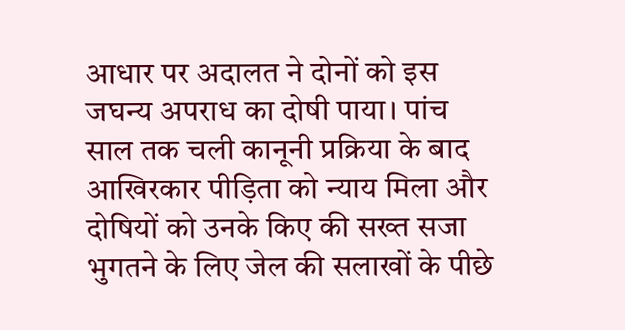आधार पर अदालत ने दोनों को इस जघन्य अपराध का दोषी पाया। पांच साल तक चली कानूनी प्रक्रिया के बाद आखिरकार पीड़िता को न्याय मिला और दोषियों को उनके किए की सख्त सजा भुगतने के लिए जेल की सलाखों के पीछे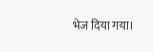भेज दिया गया।